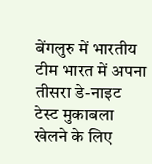बेंगलुरु में भारतीय टीम भारत में अपना तीसरा डे-नाइट टेस्ट मुकाबला खेलने के लिए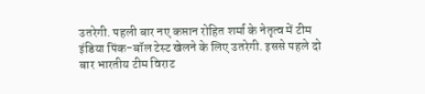उतरेगी. पहली बार नए कप्तान रोहित शर्मा के नेतृत्व में टीम इंडिया पिंक-बॉल टेस्ट खेलने के लिए उतरेगी. इससे पहले दो बार भारतीय टीम विराट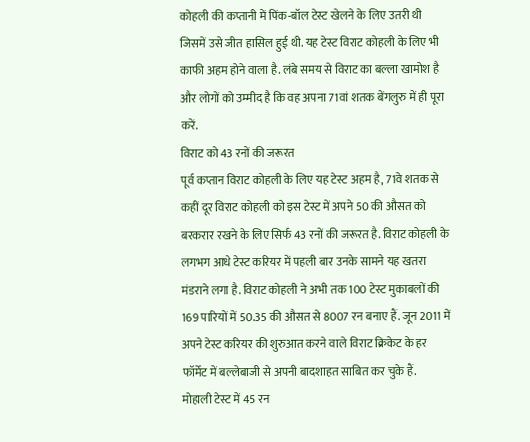कोहली की कप्तानी में पिंक-बॉल टेस्ट खेलने के लिए उतरी थी जिसमें उसे जीत हासिल हुई थी. यह टेस्ट विराट कोहली के लिए भी काफी अहम होने वाला है. लंबे समय से विराट का बल्ला खामोश है और लोगों को उम्मीद है कि वह अपना 71वां शतक बेंगलुरु में ही पूरा करें.
विराट को 43 रनों की जरूरत
पूर्व कप्तान विराट कोहली के लिए यह टेस्ट अहम है, 71वे शतक से कहीं दूर विराट कोहली को इस टेस्ट में अपने 50 की औसत को बरकरार रखने के लिए सिर्फ 43 रनों की जरूरत है. विराट कोहली के लगभग आधे टेस्ट करियर में पहली बार उनके सामने यह खतरा मंडराने लगा है. विराट कोहली ने अभी तक 100 टेस्ट मुकाबलों की 169 पारियों में 50.35 की औसत से 8007 रन बनाए हैं. जून 2011 में अपने टेस्ट करियर की शुरुआत करने वाले विराट क्रिकेट के हर फॉर्मेट में बल्लेबाजी से अपनी बादशाहत साबित कर चुके हैं.
मोहाली टेस्ट में 45 रन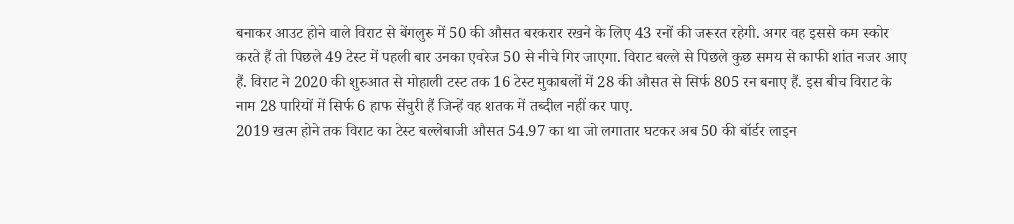बनाकर आउट होने वाले विराट से बेंगलुरु में 50 की औसत बरकरार रखने के लिए 43 रनों की जरूरत रहेगी. अगर वह इससे कम स्कोर करते हैं तो पिछले 49 टेस्ट में पहली बार उनका एवरेज 50 से नीचे गिर जाएगा. विराट बल्ले से पिछले कुछ समय से काफी शांत नजर आए हैं. विराट ने 2020 की शुरुआत से मोहाली टस्ट तक 16 टेस्ट मुकाबलों में 28 की औसत से सिर्फ 805 रन बनाए हैं. इस बीच विराट के नाम 28 पारियों में सिर्फ 6 हाफ सेंचुरी हैं जिन्हें वह शतक में तब्दील नहीं कर पाए.
2019 खत्म होने तक विराट का टेस्ट बल्लेबाजी औसत 54.97 का था जो लगातार घटकर अब 50 की बॉर्डर लाइन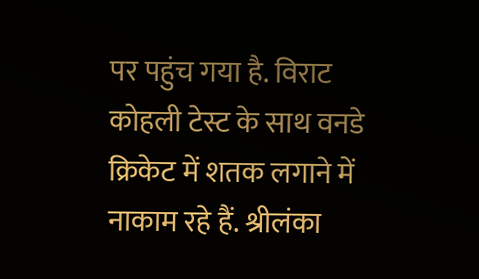पर पहुंच गया है. विराट कोहली टेस्ट के साथ वनडे क्रिकेट में शतक लगाने में नाकाम रहे हैं. श्रीलंका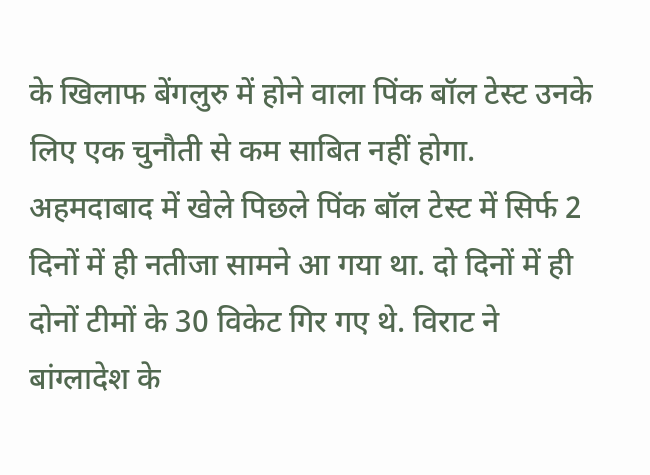के खिलाफ बेंगलुरु में होने वाला पिंक बॉल टेस्ट उनके लिए एक चुनौती से कम साबित नहीं होगा. अहमदाबाद में खेले पिछले पिंक बॉल टेस्ट में सिर्फ 2 दिनों में ही नतीजा सामने आ गया था. दो दिनों में ही दोनों टीमों के 30 विकेट गिर गए थे. विराट ने बांग्लादेश के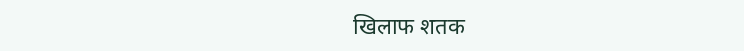खिलाफ शतक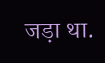जड़ा था.